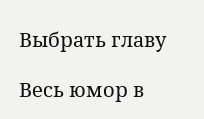Выбрать главу

Весь юмор в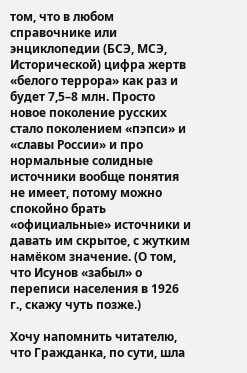том, что в любом справочнике или энциклопедии (БСЭ, МСЭ, Исторической) цифра жертв «белого террора» как раз и будет 7,5–8 млн. Просто новое поколение русских стало поколением «пэпси» и «славы России» и про нормальные солидные источники вообще понятия не имеет, потому можно спокойно брать «официальные» источники и давать им скрытое, с жутким намёком значение. (О том, что Исунов «забыл» о переписи населения в 1926 г., скажу чуть позже.)

Хочу напомнить читателю, что Гражданка, по сути, шла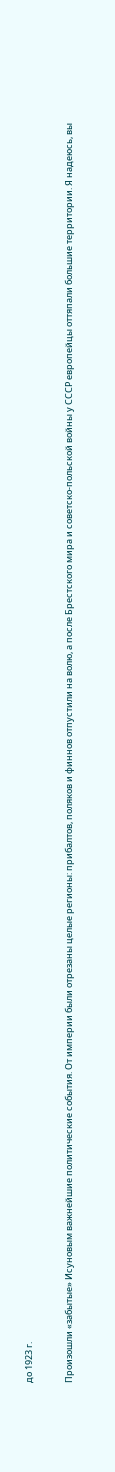до 1923 г.

Произошли «забытые» Исуновым важнейшие политические события. От империи были отрезаны целые регионы: прибалтов, поляков и финнов отпустили на волю, а после Брестского мира и советско-польской войны у СССР европейцы оттяпали большие территории. Я надеюсь, вы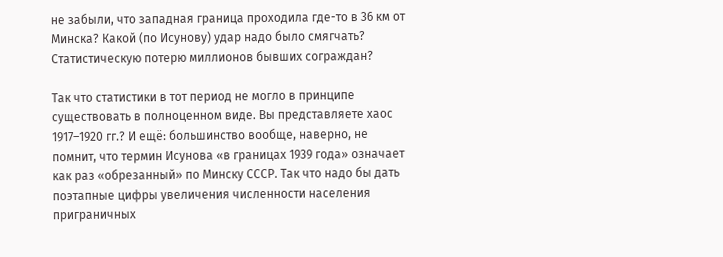не забыли, что западная граница проходила где-то в 36 км от Минска? Какой (по Исунову) удар надо было смягчать? Статистическую потерю миллионов бывших сограждан?

Так что статистики в тот период не могло в принципе существовать в полноценном виде. Вы представляете хаос 1917–1920 гг.? И ещё: большинство вообще, наверно, не помнит, что термин Исунова «в границах 1939 года» означает как раз «обрезанный» по Минску СССР. Так что надо бы дать поэтапные цифры увеличения численности населения приграничных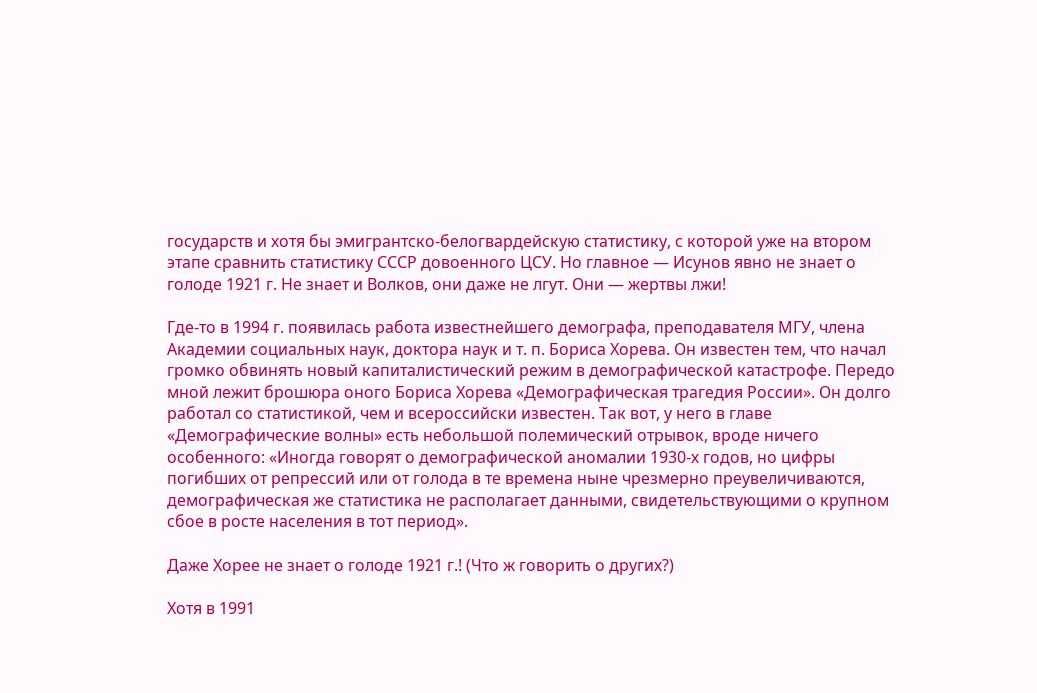государств и хотя бы эмигрантско-белогвардейскую статистику, с которой уже на втором этапе сравнить статистику СССР довоенного ЦСУ. Но главное — Исунов явно не знает о голоде 1921 г. Не знает и Волков, они даже не лгут. Они — жертвы лжи!

Где-то в 1994 г. появилась работа известнейшего демографа, преподавателя МГУ, члена Академии социальных наук, доктора наук и т. п. Бориса Хорева. Он известен тем, что начал громко обвинять новый капиталистический режим в демографической катастрофе. Передо мной лежит брошюра оного Бориса Хорева «Демографическая трагедия России». Он долго работал со статистикой, чем и всероссийски известен. Так вот, у него в главе «Демографические волны» есть небольшой полемический отрывок, вроде ничего особенного: «Иногда говорят о демографической аномалии 1930-х годов, но цифры погибших от репрессий или от голода в те времена ныне чрезмерно преувеличиваются, демографическая же статистика не располагает данными, свидетельствующими о крупном сбое в росте населения в тот период».

Даже Хорее не знает о голоде 1921 г.! (Что ж говорить о других?)

Хотя в 1991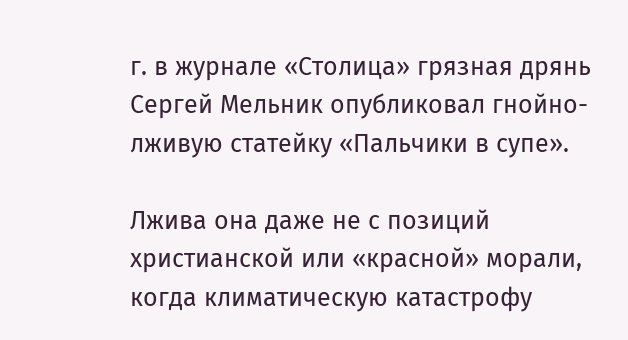г. в журнале «Столица» грязная дрянь Сергей Мельник опубликовал гнойно-лживую статейку «Пальчики в супе».

Лжива она даже не с позиций христианской или «красной» морали, когда климатическую катастрофу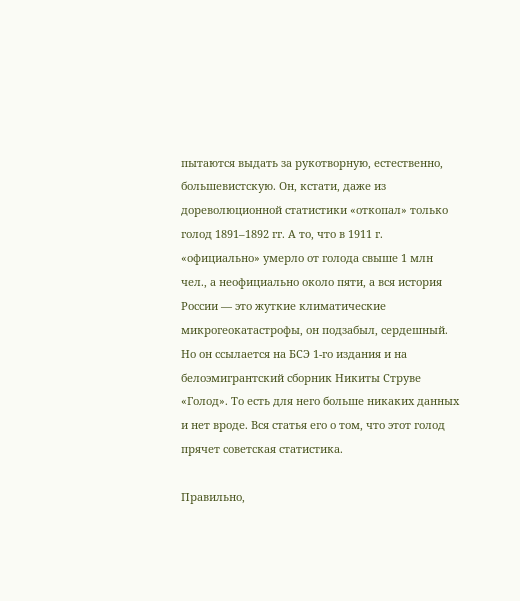пытаются выдать за рукотворную, естественно, большевистскую. Он, кстати, даже из дореволюционной статистики «откопал» только голод 1891–1892 гг. А то, что в 1911 г. «официально» умерло от голода свыше 1 млн чел., а неофициально около пяти, а вся история России — это жуткие климатические микрогеокатастрофы, он подзабыл, сердешный. Но он ссылается на БСЭ 1-го издания и на белоэмигрантский сборник Никиты Струве «Голод». То есть для него больше никаких данных и нет вроде. Вся статья его о том, что этот голод прячет советская статистика.

Правильно,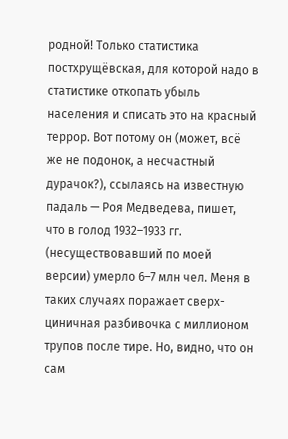родной! Только статистика постхрущёвская, для которой надо в статистике откопать убыль населения и списать это на красный террор. Вот потому он (может, всё же не подонок, а несчастный дурачок?), ссылаясь на известную падаль — Роя Медведева, пишет, что в голод 1932–1933 гг. (несуществовавший по моей версии) умерло 6–7 млн чел. Меня в таких случаях поражает сверх-циничная разбивочка с миллионом трупов после тире. Но, видно, что он сам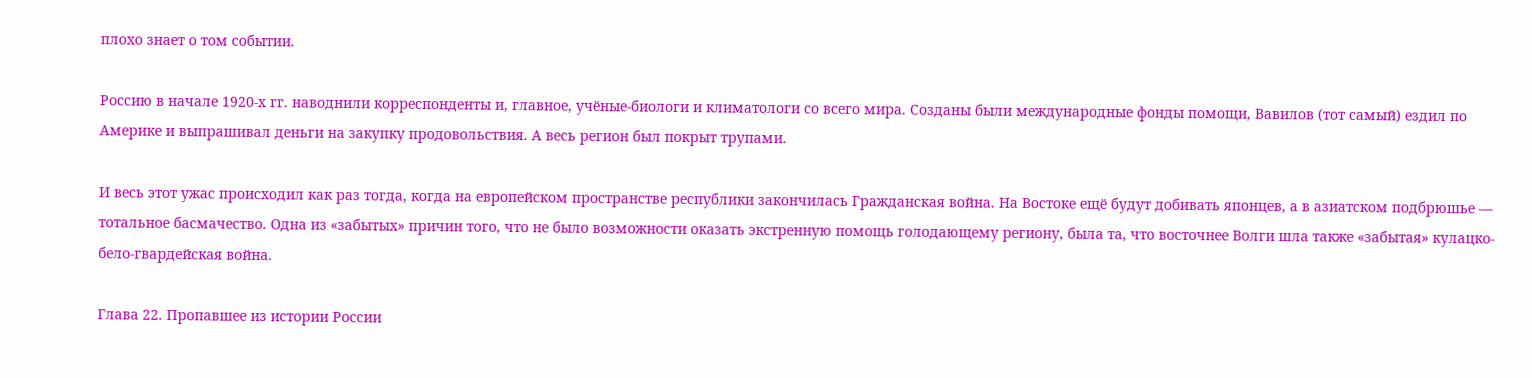плохо знает о том событии.

Россию в начале 1920-х гг. наводнили корреспонденты и, главное, учёные-биологи и климатологи со всего мира. Созданы были международные фонды помощи, Вавилов (тот самый) ездил по Америке и выпрашивал деньги на закупку продовольствия. А весь регион был покрыт трупами.

И весь этот ужас происходил как раз тогда, когда на европейском пространстве республики закончилась Гражданская война. На Востоке ещё будут добивать японцев, а в азиатском подбрюшье — тотальное басмачество. Одна из «забытых» причин того, что не было возможности оказать экстренную помощь голодающему региону, была та, что восточнее Волги шла также «забытая» кулацко-бело-гвардейская война.

Глава 22. Пропавшее из истории России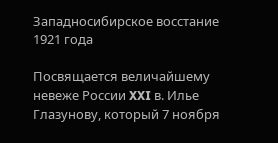Западносибирское восстание 1921 года

Посвящается величайшему невеже России XXI в. Илье Глазунову, который 7 ноября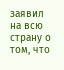заявил на всю страну о том, что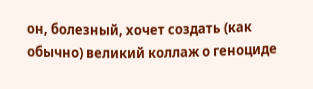он, болезный, хочет создать (как обычно) великий коллаж о геноциде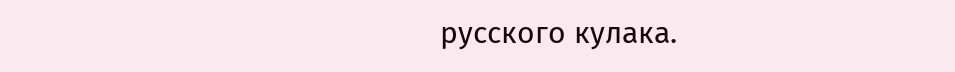русского кулака.